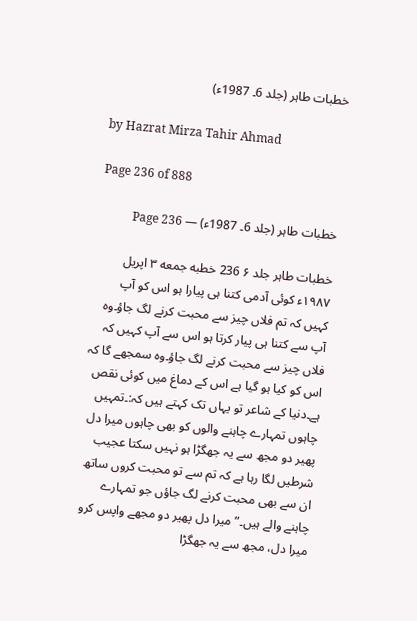خطبات طاہر (جلد 6۔ 1987ء)

by Hazrat Mirza Tahir Ahmad

Page 236 of 888

خطبات طاہر (جلد 6۔ 1987ء) — Page 236

خطبات طاہر جلد ۶ 236 خطبه جمعه ۳ اپریل ۱۹۸۷ء کوئی آدمی کتنا ہی پیارا ہو اس کو آپ کہیں کہ تم فلاں چیز سے محبت کرنے لگ جاؤ۔وہ آپ سے کتنا ہی پیار کرتا ہو اس سے آپ کہیں کہ فلاں چیز سے محبت کرنے لگ جاؤ۔وہ سمجھے گا کہ اس کو کیا ہو گیا ہے اس کے دماغ میں کوئی نقص ہے۔دنیا کے شاعر تو یہاں تک کہتے ہیں کہ:۔تمہیں چاہوں تمہارے چاہنے والوں کو بھی چاہوں میرا دل پھیر دو مجھ سے یہ جھگڑا ہو نہیں سکتا عجیب شرطیں لگا رہا ہے کہ تم سے تو محبت کروں ساتھ ان سے بھی محبت کرنے لگ جاؤں جو تمہارے چاہنے والے ہیں۔”میرا دل پھیر دو مجھے واپس کرو میرا دل، مجھ سے یہ جھگڑا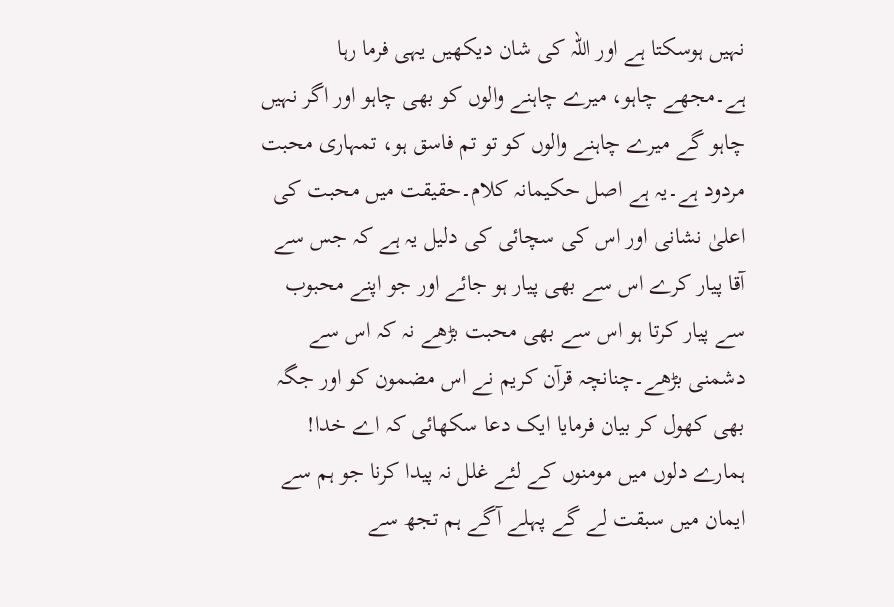نہیں ہوسکتا ہے اور اللہ کی شان دیکھیں یہی فرما رہا ہے۔مجھے چاہو، میرے چاہنے والوں کو بھی چاہو اور اگر نہیں چاہو گے میرے چاہنے والوں کو تو تم فاسق ہو، تمہاری محبت مردود ہے۔یہ ہے اصل حکیمانہ کلام۔حقیقت میں محبت کی اعلیٰ نشانی اور اس کی سچائی کی دلیل یہ ہے کہ جس سے آقا پیار کرے اس سے بھی پیار ہو جائے اور جو اپنے محبوب سے پیار کرتا ہو اس سے بھی محبت بڑھے نہ کہ اس سے دشمنی بڑھے۔چنانچہ قرآن کریم نے اس مضمون کو اور جگہ بھی کھول کر بیان فرمایا ایک دعا سکھائی کہ اے خدا! ہمارے دلوں میں مومنوں کے لئے غلل نہ پیدا کرنا جو ہم سے ایمان میں سبقت لے گے پہلے آگے ہم تجھ سے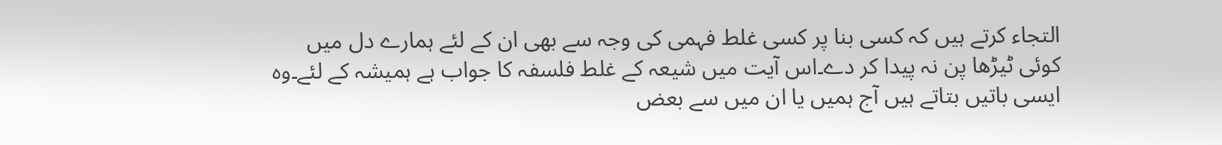التجاء کرتے ہیں کہ کسی بنا پر کسی غلط فہمی کی وجہ سے بھی ان کے لئے ہمارے دل میں کوئی ٹیڑھا پن نہ پیدا کر دے۔اس آیت میں شیعہ کے غلط فلسفہ کا جواب ہے ہمیشہ کے لئے۔وہ ایسی باتیں بتاتے ہیں آج ہمیں یا ان میں سے بعض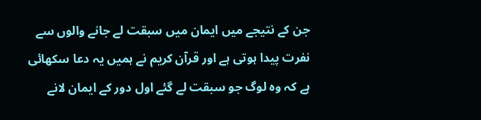جن کے نتیجے میں ایمان میں سبقت لے جانے والوں سے نفرت پیدا ہوتی ہے اور قرآن کریم نے ہمیں یہ دعا سکھائی ہے کہ وہ لوگ جو سبقت لے گئے اول دور کے ایمان لانے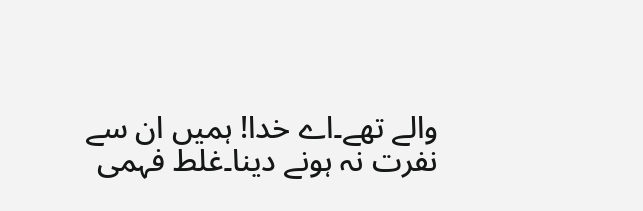والے تھے۔اے خدا! ہمیں ان سے نفرت نہ ہونے دینا۔غلط فہمی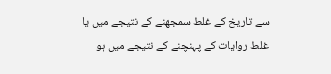سے تاریخ کے غلط سمجھنے کے نتیجے میں یا غلط روایات کے پہنچنے کے نتیجے میں ہو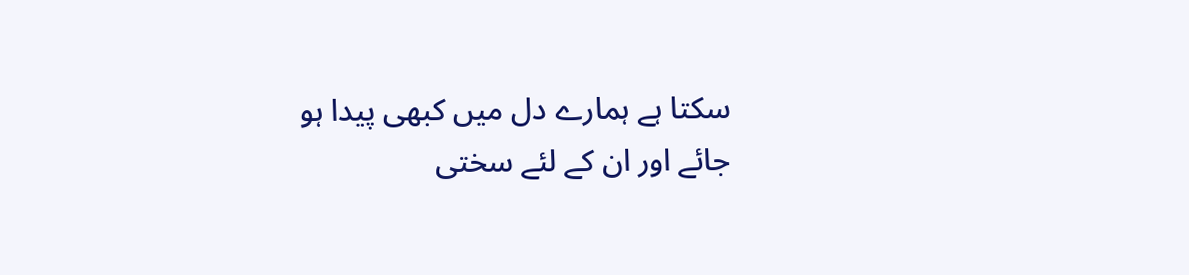سکتا ہے ہمارے دل میں کبھی پیدا ہو جائے اور ان کے لئے سختی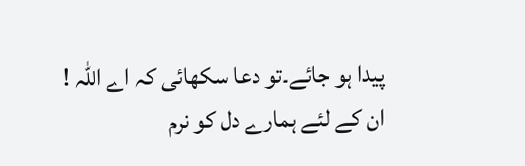پیدا ہو جائے۔تو دعا سکھائی کہ اے اللہ ! ان کے لئے ہمارے دل کو نرم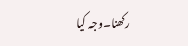رکھنا۔وجہ کیا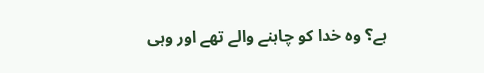ہے؟ وہ خدا کو چاہنے والے تھے اور وہی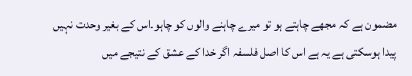مضمون ہے کہ مجھے چاہتے ہو تو میرے چاہنے والوں کو چاہو۔اس کے بغیر وحدت نہیں پیدا ہوسکتی ہے یہ ہے اس کا اصل فلسفہ اگر خدا کے عشق کے نتیجے میں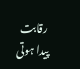رقابت پیدا ہوتی